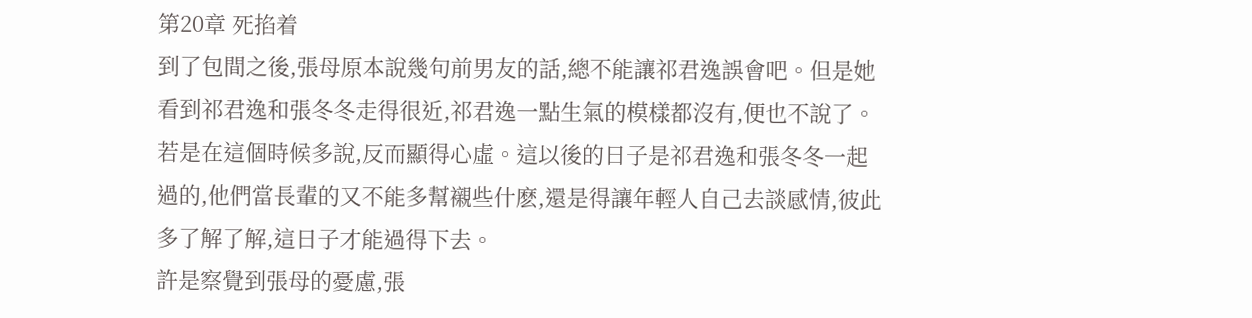第20章 死掐着
到了包間之後,張母原本說幾句前男友的話,總不能讓祁君逸誤會吧。但是她看到祁君逸和張冬冬走得很近,祁君逸一點生氣的模樣都沒有,便也不說了。
若是在這個時候多說,反而顯得心虛。這以後的日子是祁君逸和張冬冬一起過的,他們當長輩的又不能多幫襯些什麽,還是得讓年輕人自己去談感情,彼此多了解了解,這日子才能過得下去。
許是察覺到張母的憂慮,張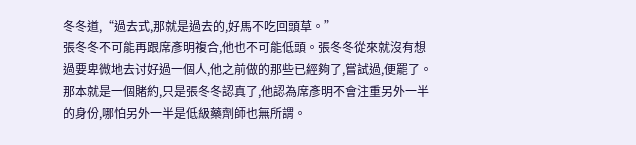冬冬道,“過去式,那就是過去的,好馬不吃回頭草。”
張冬冬不可能再跟席彥明複合,他也不可能低頭。張冬冬從來就沒有想過要卑微地去讨好過一個人,他之前做的那些已經夠了,嘗試過,便罷了。
那本就是一個賭約,只是張冬冬認真了,他認為席彥明不會注重另外一半的身份,哪怕另外一半是低級藥劑師也無所謂。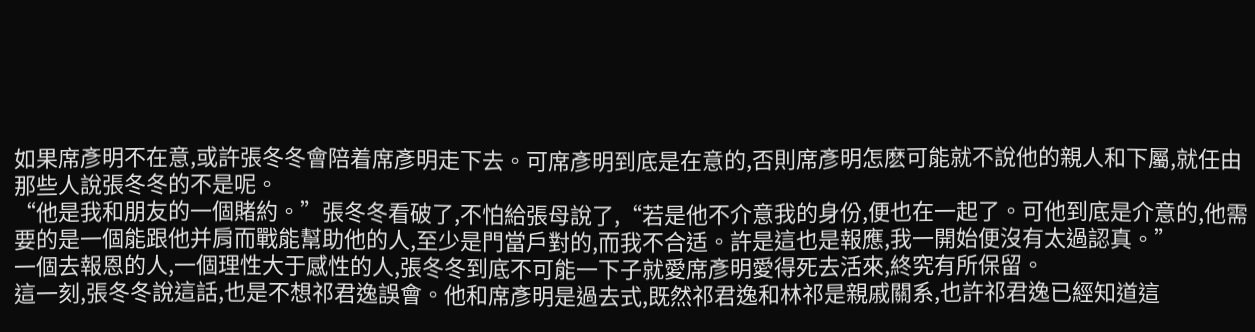如果席彥明不在意,或許張冬冬會陪着席彥明走下去。可席彥明到底是在意的,否則席彥明怎麽可能就不說他的親人和下屬,就任由那些人說張冬冬的不是呢。
“他是我和朋友的一個賭約。”張冬冬看破了,不怕給張母說了,“若是他不介意我的身份,便也在一起了。可他到底是介意的,他需要的是一個能跟他并肩而戰能幫助他的人,至少是門當戶對的,而我不合适。許是這也是報應,我一開始便沒有太過認真。”
一個去報恩的人,一個理性大于感性的人,張冬冬到底不可能一下子就愛席彥明愛得死去活來,終究有所保留。
這一刻,張冬冬說這話,也是不想祁君逸誤會。他和席彥明是過去式,既然祁君逸和林祁是親戚關系,也許祁君逸已經知道這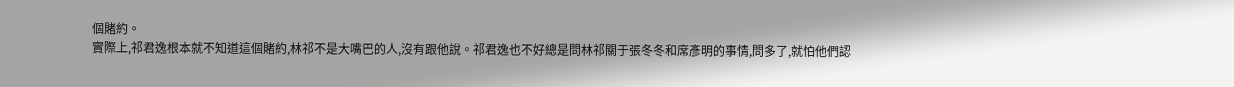個賭約。
實際上,祁君逸根本就不知道這個賭約,林祁不是大嘴巴的人,沒有跟他說。祁君逸也不好總是問林祁關于張冬冬和席彥明的事情,問多了,就怕他們認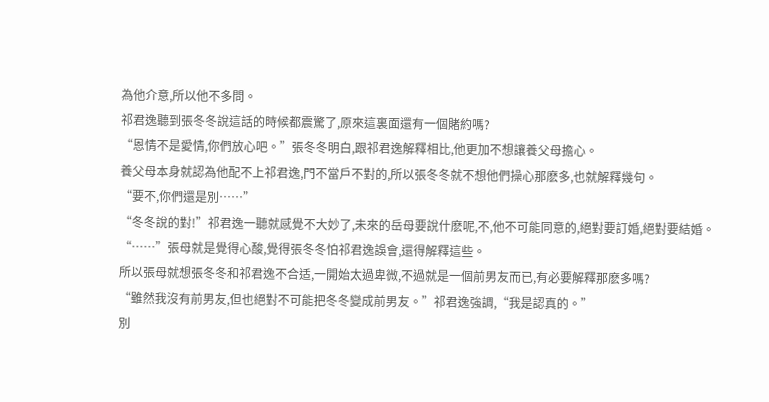為他介意,所以他不多問。
祁君逸聽到張冬冬說這話的時候都震驚了,原來這裏面還有一個賭約嗎?
“恩情不是愛情,你們放心吧。”張冬冬明白,跟祁君逸解釋相比,他更加不想讓養父母擔心。
養父母本身就認為他配不上祁君逸,門不當戶不對的,所以張冬冬就不想他們操心那麽多,也就解釋幾句。
“要不,你們還是別……”
“冬冬說的對!”祁君逸一聽就感覺不大妙了,未來的岳母要說什麽呢,不,他不可能同意的,絕對要訂婚,絕對要結婚。
“……”張母就是覺得心酸,覺得張冬冬怕祁君逸誤會,還得解釋這些。
所以張母就想張冬冬和祁君逸不合适,一開始太過卑微,不過就是一個前男友而已,有必要解釋那麽多嗎?
“雖然我沒有前男友,但也絕對不可能把冬冬變成前男友。”祁君逸強調,“我是認真的。”
別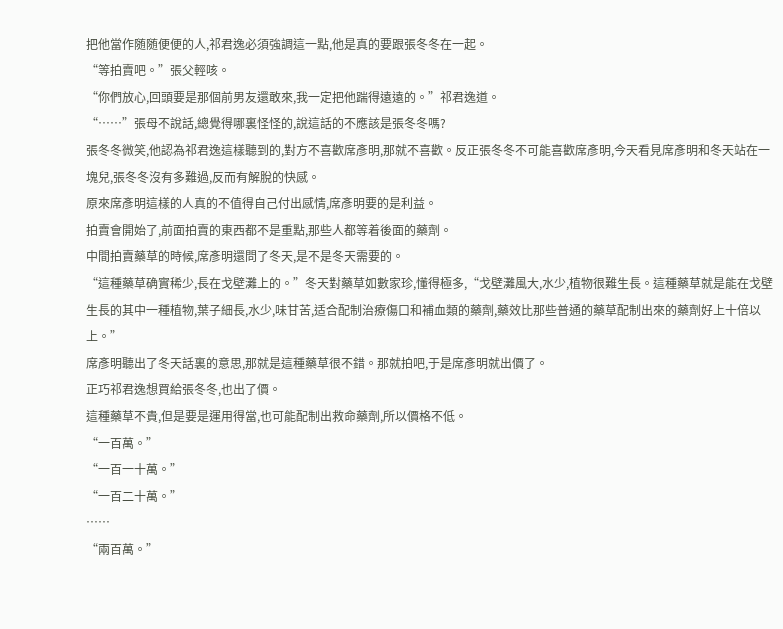把他當作随随便便的人,祁君逸必須強調這一點,他是真的要跟張冬冬在一起。
“等拍賣吧。”張父輕咳。
“你們放心,回頭要是那個前男友還敢來,我一定把他踹得遠遠的。”祁君逸道。
“……”張母不說話,總覺得哪裏怪怪的,說這話的不應該是張冬冬嗎?
張冬冬微笑,他認為祁君逸這樣聽到的,對方不喜歡席彥明,那就不喜歡。反正張冬冬不可能喜歡席彥明,今天看見席彥明和冬天站在一塊兒,張冬冬沒有多難過,反而有解脫的快感。
原來席彥明這樣的人真的不值得自己付出感情,席彥明要的是利益。
拍賣會開始了,前面拍賣的東西都不是重點,那些人都等着後面的藥劑。
中間拍賣藥草的時候,席彥明還問了冬天,是不是冬天需要的。
“這種藥草确實稀少,長在戈壁灘上的。”冬天對藥草如數家珍,懂得極多,“戈壁灘風大,水少,植物很難生長。這種藥草就是能在戈壁生長的其中一種植物,葉子細長,水少,味甘苦,适合配制治療傷口和補血類的藥劑,藥效比那些普通的藥草配制出來的藥劑好上十倍以上。”
席彥明聽出了冬天話裏的意思,那就是這種藥草很不錯。那就拍吧,于是席彥明就出價了。
正巧祁君逸想買給張冬冬,也出了價。
這種藥草不貴,但是要是運用得當,也可能配制出救命藥劑,所以價格不低。
“一百萬。”
“一百一十萬。”
“一百二十萬。”
……
“兩百萬。”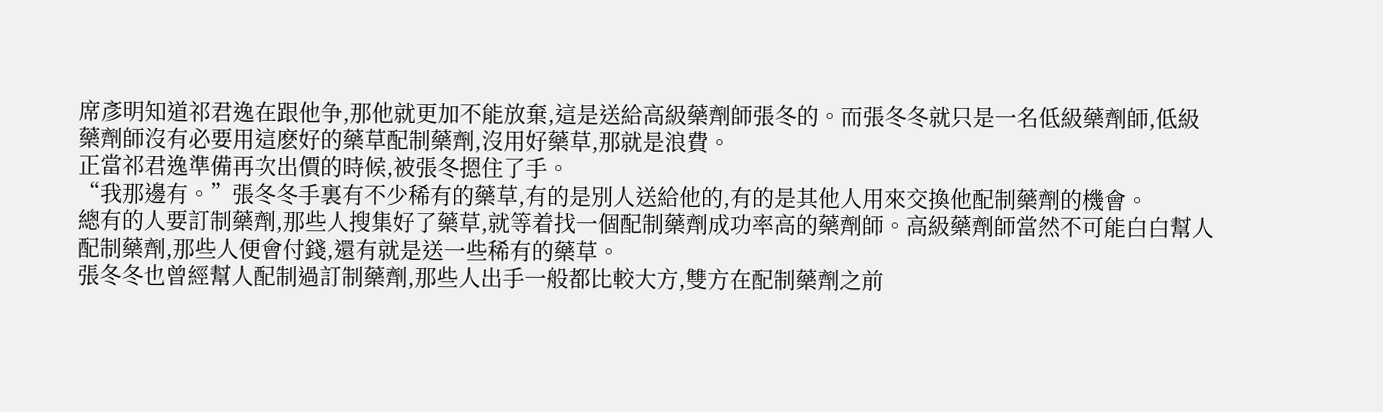席彥明知道祁君逸在跟他争,那他就更加不能放棄,這是送給高級藥劑師張冬的。而張冬冬就只是一名低級藥劑師,低級藥劑師沒有必要用這麽好的藥草配制藥劑,沒用好藥草,那就是浪費。
正當祁君逸準備再次出價的時候,被張冬摁住了手。
“我那邊有。”張冬冬手裏有不少稀有的藥草,有的是別人送給他的,有的是其他人用來交換他配制藥劑的機會。
總有的人要訂制藥劑,那些人搜集好了藥草,就等着找一個配制藥劑成功率高的藥劑師。高級藥劑師當然不可能白白幫人配制藥劑,那些人便會付錢,還有就是送一些稀有的藥草。
張冬冬也曾經幫人配制過訂制藥劑,那些人出手一般都比較大方,雙方在配制藥劑之前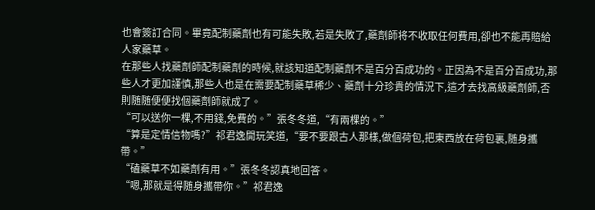也會簽訂合同。畢竟配制藥劑也有可能失敗,若是失敗了,藥劑師将不收取任何費用,卻也不能再賠給人家藥草。
在那些人找藥劑師配制藥劑的時候,就該知道配制藥劑不是百分百成功的。正因為不是百分百成功,那些人才更加謹慎,那些人也是在需要配制藥草稀少、藥劑十分珍貴的情況下,這才去找高級藥劑師,否則随随便便找個藥劑師就成了。
“可以送你一棵,不用錢,免費的。”張冬冬道,“有兩棵的。”
“算是定情信物嗎?”祁君逸開玩笑道,“要不要跟古人那樣,做個荷包,把東西放在荷包裏,随身攜帶。”
“磕藥草不如藥劑有用。”張冬冬認真地回答。
“嗯,那就是得随身攜帶你。”祁君逸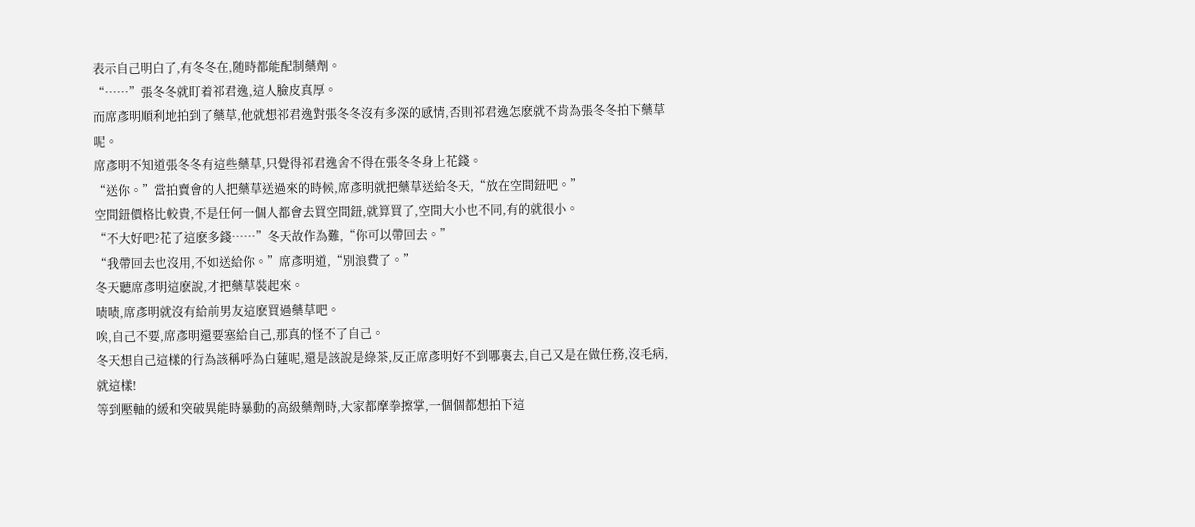表示自己明白了,有冬冬在,随時都能配制藥劑。
“……”張冬冬就盯着祁君逸,這人臉皮真厚。
而席彥明順利地拍到了藥草,他就想祁君逸對張冬冬沒有多深的感情,否則祁君逸怎麽就不肯為張冬冬拍下藥草呢。
席彥明不知道張冬冬有這些藥草,只覺得祁君逸舍不得在張冬冬身上花錢。
“送你。”當拍賣會的人把藥草送過來的時候,席彥明就把藥草送給冬天,“放在空間鈕吧。”
空間鈕價格比較貴,不是任何一個人都會去買空間鈕,就算買了,空間大小也不同,有的就很小。
“不大好吧?花了這麽多錢……”冬天故作為難,“你可以帶回去。”
“我帶回去也沒用,不如送給你。”席彥明道,“別浪費了。”
冬天聽席彥明這麽說,才把藥草裝起來。
啧啧,席彥明就沒有給前男友這麽買過藥草吧。
唉,自己不要,席彥明還要塞給自己,那真的怪不了自己。
冬天想自己這樣的行為該稱呼為白蓮呢,還是該說是綠茶,反正席彥明好不到哪裏去,自己又是在做任務,沒毛病,就這樣!
等到壓軸的緩和突破異能時暴動的高級藥劑時,大家都摩拳擦掌,一個個都想拍下這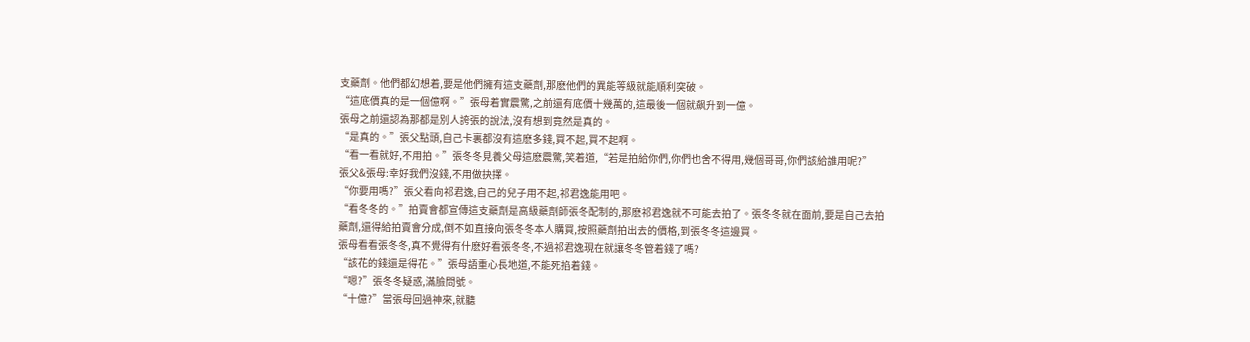支藥劑。他們都幻想着,要是他們擁有這支藥劑,那麽他們的異能等級就能順利突破。
“這底價真的是一個億啊。”張母着實震驚,之前還有底價十幾萬的,這最後一個就飙升到一億。
張母之前還認為那都是別人誇張的說法,沒有想到竟然是真的。
“是真的。”張父點頭,自己卡裏都沒有這麽多錢,買不起,買不起啊。
“看一看就好,不用拍。”張冬冬見養父母這麽震驚,笑着道,“若是拍給你們,你們也舍不得用,幾個哥哥,你們該給誰用呢?”
張父&張母:幸好我們沒錢,不用做抉擇。
“你要用嗎?”張父看向祁君逸,自己的兒子用不起,祁君逸能用吧。
“看冬冬的。”拍賣會都宣傳這支藥劑是高級藥劑師張冬配制的,那麽祁君逸就不可能去拍了。張冬冬就在面前,要是自己去拍藥劑,還得給拍賣會分成,倒不如直接向張冬冬本人購買,按照藥劑拍出去的價格,到張冬冬這邊買。
張母看看張冬冬,真不覺得有什麽好看張冬冬,不過祁君逸現在就讓冬冬管着錢了嗎?
“該花的錢還是得花。”張母語重心長地道,不能死掐着錢。
“嗯?”張冬冬疑惑,滿臉問號。
“十億?”當張母回過神來,就聽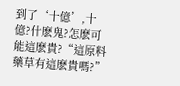到了‘十億’,十億?什麽鬼?怎麽可能這麽貴?“這原料藥草有這麽貴嗎?”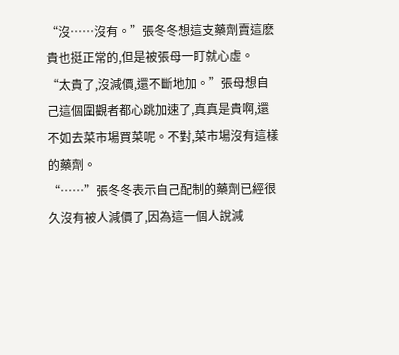“沒……沒有。”張冬冬想這支藥劑賣這麽貴也挺正常的,但是被張母一盯就心虛。
“太貴了,沒減價,還不斷地加。”張母想自己這個圍觀者都心跳加速了,真真是貴啊,還不如去菜市場買菜呢。不對,菜市場沒有這樣的藥劑。
“……”張冬冬表示自己配制的藥劑已經很久沒有被人減價了,因為這一個人說減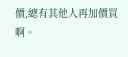價,總有其他人再加價買啊。